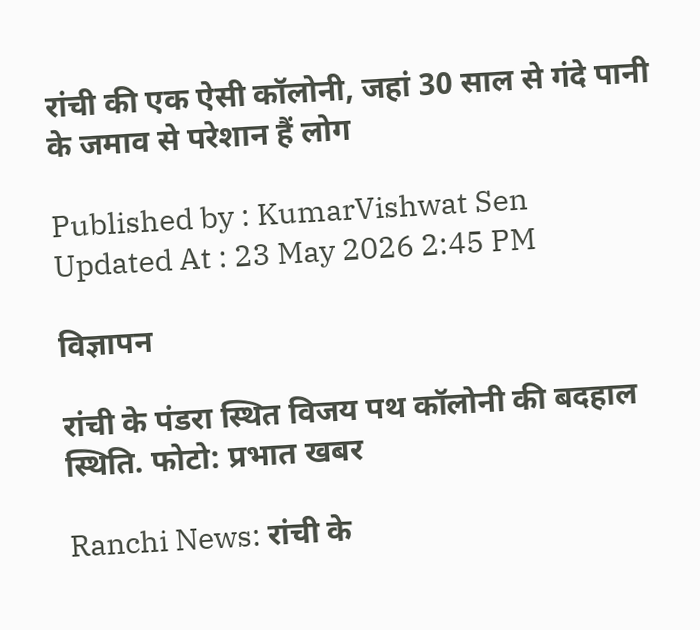रांची की एक ऐसी कॉलोनी, जहां 30 साल से गंदे पानी के जमाव से परेशान हैं लोग

Published by : KumarVishwat Sen Updated At : 23 May 2026 2:45 PM

विज्ञापन

रांची के पंडरा स्थित विजय पथ कॉलोनी की बदहाल स्थिति. फोटो: प्रभात खबर

Ranchi News: रांची के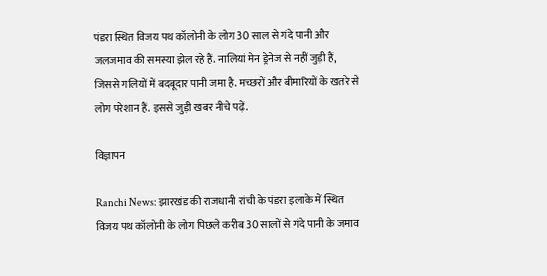पंडरा स्थित विजय पथ कॉलोनी के लोग 30 साल से गंदे पानी और जलजमाव की समस्या झेल रहे हैं. नालियां मेन ड्रेनेज से नहीं जुड़ी हैं, जिससे गलियों में बदबूदार पानी जमा है. मच्छरों और बीमारियों के खतरे से लोग परेशान हैं. इससे जुड़ी खबर नीचे पढ़ें.

विज्ञापन

Ranchi News: झारखंड की राजधानी रांची के पंडरा इलाके में स्थित विजय पथ कॉलोनी के लोग पिछले करीब 30 सालों से गंदे पानी के जमाव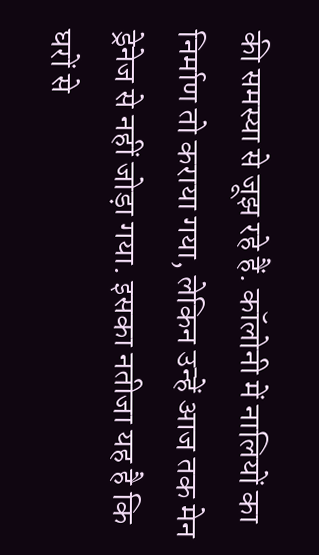की समस्या से जूझ रहे हैं. कॉलोनी में नालियों का निर्माण तो कराया गया, लेकिन उन्हें आज तक मेन ड्रेनेज से नहीं जोड़ा गया. इसका नतीजा यह है कि घरों से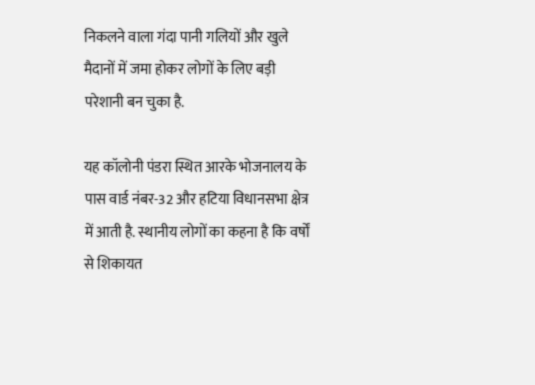निकलने वाला गंदा पानी गलियों और खुले मैदानों में जमा होकर लोगों के लिए बड़ी परेशानी बन चुका है.

यह कॉलोनी पंडरा स्थित आरके भोजनालय के पास वार्ड नंबर-32 और हटिया विधानसभा क्षेत्र में आती है. स्थानीय लोगों का कहना है कि वर्षों से शिकायत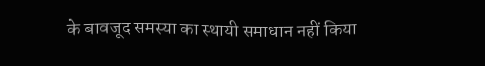के बावजूद समस्या का स्थायी समाधान नहीं किया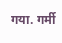गया. गर्मी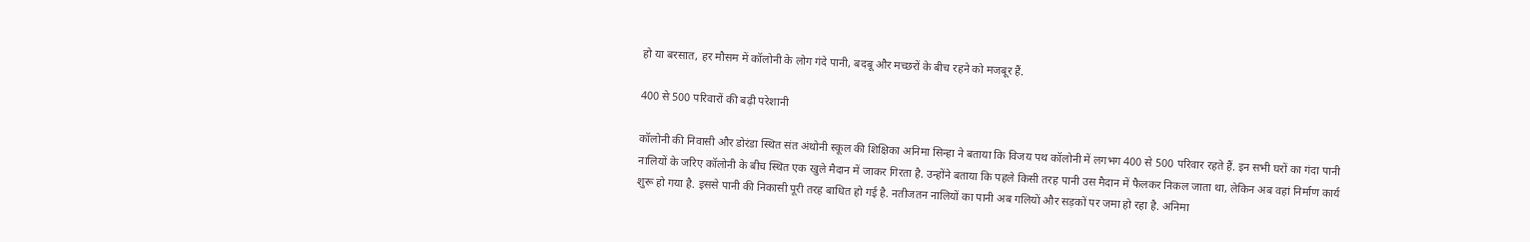हो या बरसात, हर मौसम में कॉलोनी के लोग गंदे पानी, बदबू और मच्छरों के बीच रहने को मजबूर हैं.

400 से 500 परिवारों की बढ़ी परेशानी

कॉलोनी की निवासी और डोरंडा स्थित संत अंथोनी स्कूल की शिक्षिका अनिमा सिन्हा ने बताया कि विजय पथ कॉलोनी में लगभग 400 से 500 परिवार रहते हैं. इन सभी घरों का गंदा पानी नालियों के जरिए कॉलोनी के बीच स्थित एक खुले मैदान में जाकर गिरता है. उन्होंने बताया कि पहले किसी तरह पानी उस मैदान में फैलकर निकल जाता था, लेकिन अब वहां निर्माण कार्य शुरू हो गया है. इससे पानी की निकासी पूरी तरह बाधित हो गई है. नतीजतन नालियों का पानी अब गलियों और सड़कों पर जमा हो रहा है. अनिमा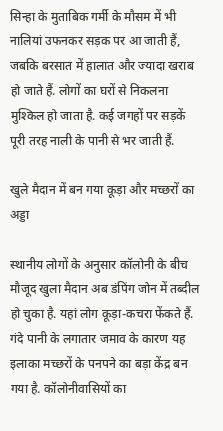सिन्हा के मुताबिक गर्मी के मौसम में भी नालियां उफनकर सड़क पर आ जाती हैं, जबकि बरसात में हालात और ज्यादा खराब हो जाते हैं. लोगों का घरों से निकलना मुश्किल हो जाता है. कई जगहों पर सड़कें पूरी तरह नाली के पानी से भर जाती हैं.

खुले मैदान में बन गया कूड़ा और मच्छरों का अड्डा

स्थानीय लोगों के अनुसार कॉलोनी के बीच मौजूद खुला मैदान अब डंपिंग जोन में तब्दील हो चुका है. यहां लोग कूड़ा-कचरा फेंकते हैं. गंदे पानी के लगातार जमाव के कारण यह इलाका मच्छरों के पनपने का बड़ा केंद्र बन गया है. कॉलोनीवासियों का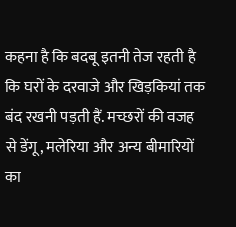कहना है कि बदबू इतनी तेज रहती है कि घरों के दरवाजे और खिड़कियां तक बंद रखनी पड़ती हैं. मच्छरों की वजह से डेंगू, मलेरिया और अन्य बीमारियों का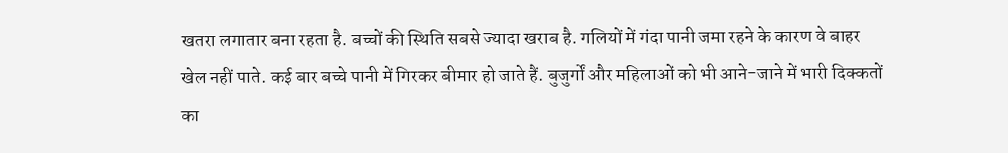खतरा लगातार बना रहता है. बच्चों की स्थिति सबसे ज्यादा खराब है. गलियों में गंदा पानी जमा रहने के कारण वे बाहर खेल नहीं पाते. कई बार बच्चे पानी में गिरकर बीमार हो जाते हैं. बुजुर्गों और महिलाओं को भी आने-जाने में भारी दिक्कतों का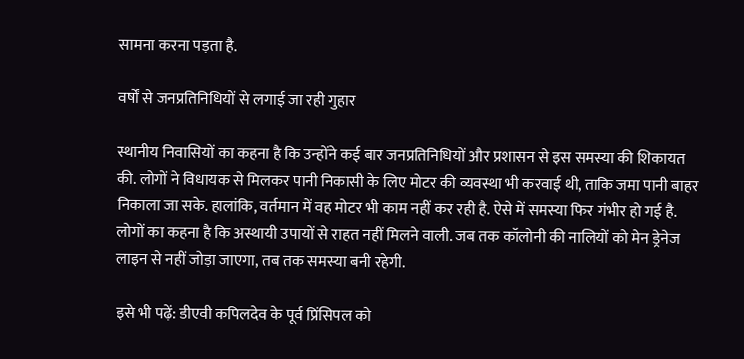सामना करना पड़ता है.

वर्षों से जनप्रतिनिधियों से लगाई जा रही गुहार

स्थानीय निवासियों का कहना है कि उन्होंने कई बार जनप्रतिनिधियों और प्रशासन से इस समस्या की शिकायत की. लोगों ने विधायक से मिलकर पानी निकासी के लिए मोटर की व्यवस्था भी करवाई थी, ताकि जमा पानी बाहर निकाला जा सके. हालांकि, वर्तमान में वह मोटर भी काम नहीं कर रही है. ऐसे में समस्या फिर गंभीर हो गई है. लोगों का कहना है कि अस्थायी उपायों से राहत नहीं मिलने वाली. जब तक कॉलोनी की नालियों को मेन ड्रेनेज लाइन से नहीं जोड़ा जाएगा, तब तक समस्या बनी रहेगी.

इसे भी पढ़ें: डीएवी कपिलदेव के पूर्व प्रिंसिपल को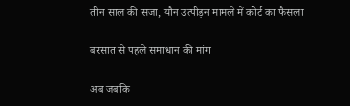तीन साल की सजा, यौन उत्पीड़न मामले में कोर्ट का फैसला

बरसात से पहले समाधान की मांग

अब जबकि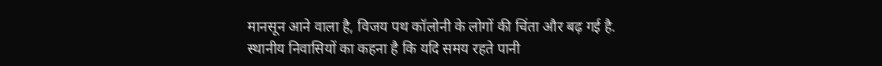मानसून आने वाला है, विजय पथ कॉलोनी के लोगों की चिंता और बढ़ गई है. स्थानीय निवासियों का कहना है कि यदि समय रहते पानी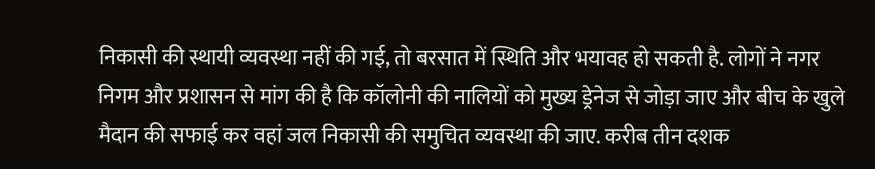निकासी की स्थायी व्यवस्था नहीं की गई, तो बरसात में स्थिति और भयावह हो सकती है. लोगों ने नगर निगम और प्रशासन से मांग की है कि कॉलोनी की नालियों को मुख्य ड्रेनेज से जोड़ा जाए और बीच के खुले मैदान की सफाई कर वहां जल निकासी की समुचित व्यवस्था की जाए. करीब तीन दशक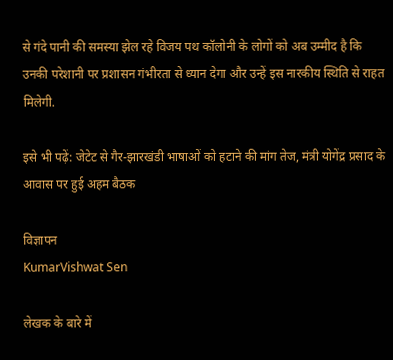से गंदे पानी की समस्या झेल रहे विजय पथ कॉलोनी के लोगों को अब उम्मीद है कि उनकी परेशानी पर प्रशासन गंभीरता से ध्यान देगा और उन्हें इस नारकीय स्थिति से राहत मिलेगी.

इसे भी पढ़ें: जेटेट से गैर-झारखंडी भाषाओं को हटाने की मांग तेज, मंत्री योगेंद्र प्रसाद के आवास पर हुई अहम बैठक

विज्ञापन
KumarVishwat Sen

लेखक के बारे में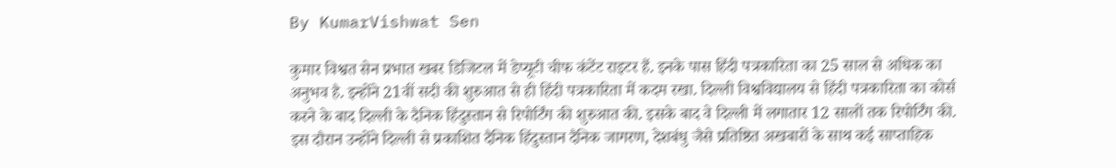By KumarVishwat Sen

कुमार विश्वत सेन प्रभात खबर डिजिटल में डेप्यूटी चीफ कंटेंट राइटर हैं. इनके पास हिंदी पत्रकारिता का 25 साल से अधिक का अनुभव है. इन्होंने 21वीं सदी की शुरुआत से ही हिंदी पत्रकारिता में कदम रखा. दिल्ली विश्वविद्यालय से हिंदी पत्रकारिता का कोर्स करने के बाद दिल्ली के दैनिक हिंदुस्तान से रिपोर्टिंग की शुरुआत की. इसके बाद वे दिल्ली में लगातार 12 सालों तक रिपोर्टिंग की. इस दौरान उन्होंने दिल्ली से प्रकाशित दैनिक हिंदुस्तान दैनिक जागरण, देशबंधु जैसे प्रतिष्ठित अखबारों के साथ कई साप्ताहिक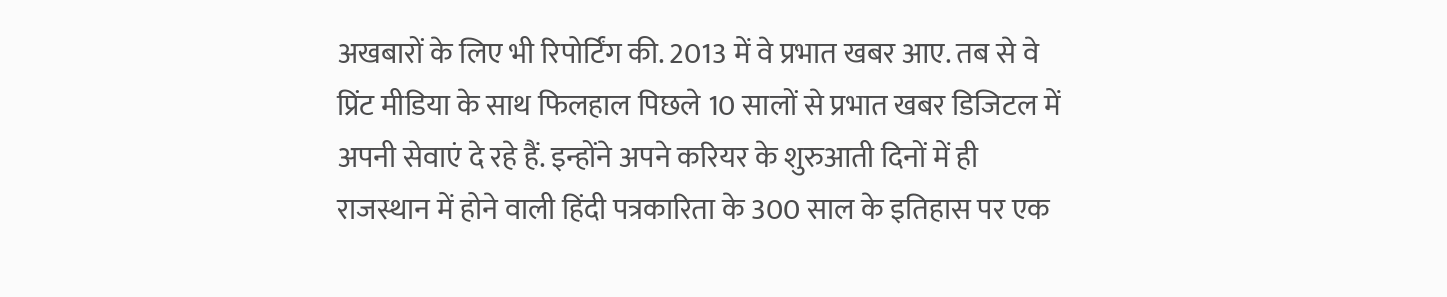अखबारों के लिए भी रिपोर्टिंग की. 2013 में वे प्रभात खबर आए. तब से वे प्रिंट मीडिया के साथ फिलहाल पिछले 10 सालों से प्रभात खबर डिजिटल में अपनी सेवाएं दे रहे हैं. इन्होंने अपने करियर के शुरुआती दिनों में ही राजस्थान में होने वाली हिंदी पत्रकारिता के 300 साल के इतिहास पर एक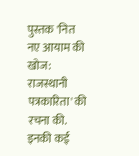पुस्तक 'नित नए आयाम की खोज: राजस्थानी पत्रकारिता' की रचना की. इनकी कई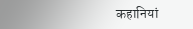कहानियां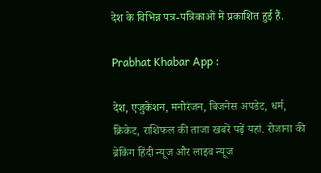देश के विभिन्न पत्र-पत्रिकाओं में प्रकाशित हुई हैं.

Prabhat Khabar App :

देश, एजुकेशन, मनोरंजन, बिजनेस अपडेट, धर्म, क्रिकेट, राशिफल की ताजा खबरें पढ़ें यहां. रोजाना की ब्रेकिंग हिंदी न्यूज और लाइव न्यूज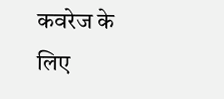कवरेज के लिए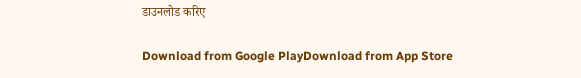डाउनलोड करिए

Download from Google PlayDownload from App Store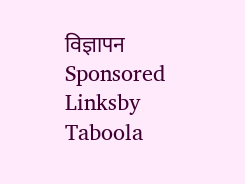विज्ञापन
Sponsored Linksby Taboola